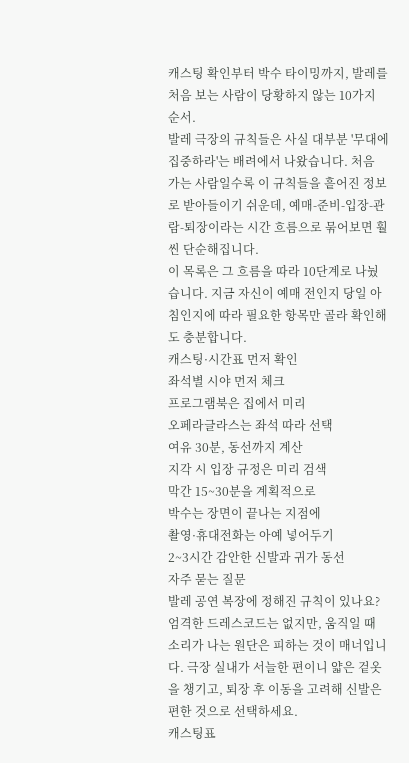캐스팅 확인부터 박수 타이밍까지, 발레를 처음 보는 사람이 당황하지 않는 10가지 순서.
발레 극장의 규칙들은 사실 대부분 '무대에 집중하라'는 배려에서 나왔습니다. 처음 가는 사람일수록 이 규칙들을 흩어진 정보로 받아들이기 쉬운데, 예매-준비-입장-관람-퇴장이라는 시간 흐름으로 묶어보면 훨씬 단순해집니다.
이 목록은 그 흐름을 따라 10단계로 나눴습니다. 지금 자신이 예매 전인지 당일 아침인지에 따라 필요한 항목만 골라 확인해도 충분합니다.
캐스팅·시간표 먼저 확인
좌석별 시야 먼저 체크
프로그램북은 집에서 미리
오페라글라스는 좌석 따라 선택
여유 30분, 동선까지 계산
지각 시 입장 규정은 미리 검색
막간 15~30분을 계획적으로
박수는 장면이 끝나는 지점에
촬영·휴대전화는 아예 넣어두기
2~3시간 감안한 신발과 귀가 동선
자주 묻는 질문
발레 공연 복장에 정해진 규칙이 있나요?
엄격한 드레스코드는 없지만, 움직일 때 소리가 나는 원단은 피하는 것이 매너입니다. 극장 실내가 서늘한 편이니 얇은 겉옷을 챙기고, 퇴장 후 이동을 고려해 신발은 편한 것으로 선택하세요.
캐스팅표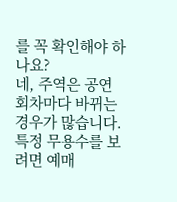를 꼭 확인해야 하나요?
네, 주역은 공연 회차마다 바뀌는 경우가 많습니다. 특정 무용수를 보려면 예매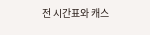전 시간표와 캐스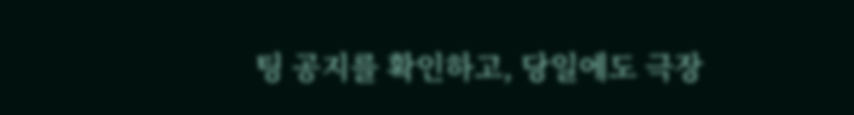팅 공지를 확인하고, 당일에도 극장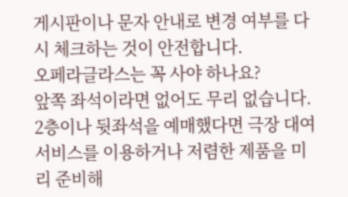게시판이나 문자 안내로 변경 여부를 다시 체크하는 것이 안전합니다.
오페라글라스는 꼭 사야 하나요?
앞쪽 좌석이라면 없어도 무리 없습니다. 2층이나 뒷좌석을 예매했다면 극장 대여 서비스를 이용하거나 저렴한 제품을 미리 준비해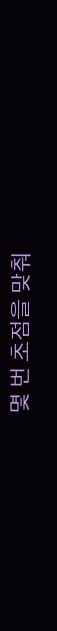몇 번 초점을 맞춰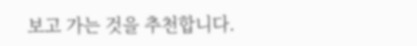보고 가는 것을 추천합니다.